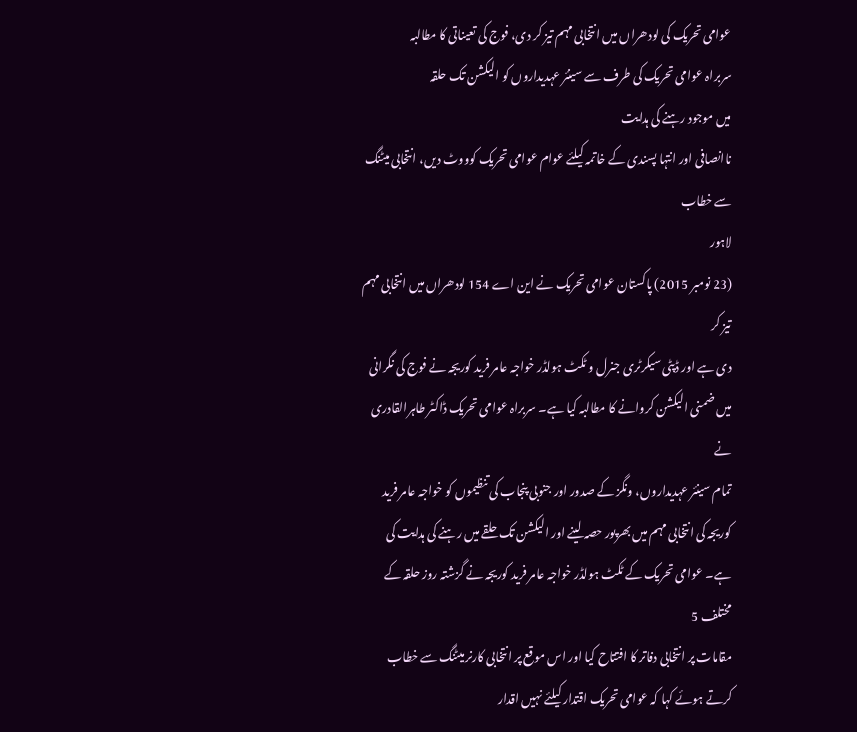عوامی تحریک کی لودھراں میں انتخابی مہم تیز کر دی، فوج کی تعیناتی کا مطالبہ
سربراہ عوامی تحریک کی طرف سے سینئر عہدیداروں کو الیکشن تک حلقہ
میں موجود رہنے کی ہدایت
ناانصافی اور انتہا پسندی کے خاتمہ کیلئے عوام عوامی تحریک کوووٹ دیں، انتخابی میٹنگ
سے خطاب
لاہور
(23 نومبر 2015) پاکستان عوامی تحریک نے این اے 154 لودھراں میں انتخابی مہم تیز کر
دی ہے اور ڈپٹی سیکرٹری جنرل و ٹکٹ ہولڈر خواجہ عامر فرید کوریجہ نے فوج کی نگرانی
میں ضمنی الیکشن کروانے کا مطالبہ کیا ہے۔ سربراہ عوامی تحریک ڈاکٹر طاہرالقادری نے
تمام سینئر عہدیداروں، ونگز کے صدور اور جنوبی پنجاب کی تنظیموں کو خواجہ عامر فرید
کوریجہ کی انتخابی مہم میں بھرپور حصہ لینے اور الیکشن تک حلقے میں رہنے کی ہدایت کی
ہے۔ عوامی تحریک کے ٹکٹ ہولڈر خواجہ عامر فرید کوریجہ نے گزشتہ روز حلقہ کے مختلف 5
مقامات پر انتخابی دفاتر کا افتتاح کیا اور اس موقع پر انتخابی کارنر میٹنگ سے خطاب
کرتے ہوئے کہا کہ عوامی تحریک اقتدار کیلئے نہیں اقدار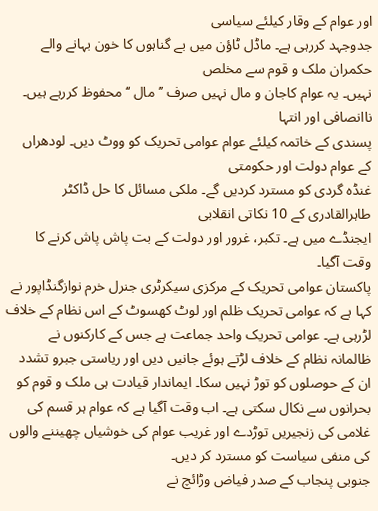اور عوام کے وقار کیلئے سیاسی
جدوجہد کررہی ہے۔ ماڈل ٹاؤن میں بے گناہوں کا خون بہانے والے حکمران ملک و قوم سے مخلص
نہیں۔ یہ عوام کاجان و مال نہیں صرف ’’مال ‘‘ محفوظ کررہے ہیں۔ ناانصافی اور انتہا
پسندی کے خاتمہ کیلئے عوام عوامی تحریک کو ووٹ دیں۔ لودھراں کے عوام دولت اور حکومتی
غنڈہ گردی کو مسترد کردیں گے۔ ملکی مسائل کا حل ڈاکٹر طاہرالقادری کے 10 نکاتی انقلابی
ایجنڈے میں ہے۔ تکبر، غرور اور دولت کے بت پاش پاش کرنے کا وقت آگیا۔
پاکستان عوامی تحریک کے مرکزی سیکرٹری جنرل خرم نوازگنڈاپور نے کہا ہے کہ عوامی تحریک ظلم اور لوٹ کھسوٹ کے اس نظام کے خلاف لڑرہی ہے۔ عوامی تحریک واحد جماعت ہے جس کے کارکنوں نے ظالمانہ نظام کے خلاف لڑتے ہوئے جانیں دیں اور ریاستی جبرو تشدد ان کے حوصلوں کو توڑ نہیں سکا۔ ایماندار قیادت ہی ملک و قوم کو بحرانوں سے نکال سکتی ہے۔ اب وقت آگیا ہے کہ عوام ہر قسم کی غلامی کی زنجیریں توڑدے اور غریب عوام کی خوشیاں چھیننے والوں کی منفی سیاست کو مسترد کر دیں۔
جنوبی پنجاب کے صدر فیاض وڑائچ نے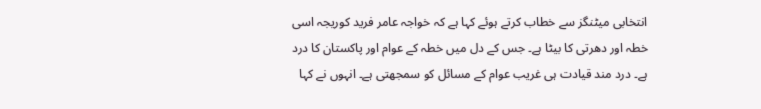انتخابی میٹنگز سے خطاب کرتے ہوئے کہا ہے کہ خواجہ عامر فرید کوریجہ اسی خطہ اور دھرتی کا بیٹا ہے۔ جس کے دل میں خطہ کے عوام اور پاکستان کا درد ہے۔ درد مند قیادت ہی غریب عوام کے مسائل کو سمجھتی ہے۔ انہوں نے کہا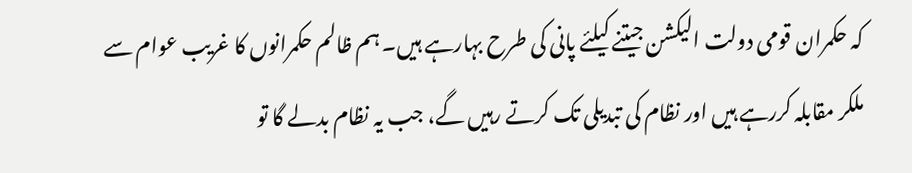کہ حکمران قومی دولت الیکشن جیتنے کیلئے پانی کی طرح بہارہے ہیں۔ ہم ظالم حکمرانوں کا غریب عوام سے ملکر مقابلہ کررہے ہیں اور نظام کی تبدیلی تک کرتے رہیں گے، جب یہ نظام بدلے گا تو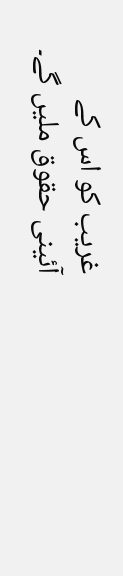غریب کو اس کے آئینی حقوق ملیں گے۔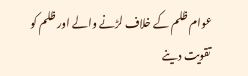عوام ظلم کے خلاف لڑنے والے اور ظلم کو تقویت دینے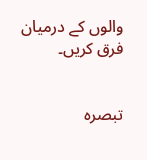والوں کے درمیان فرق کریں۔


تبصرہ